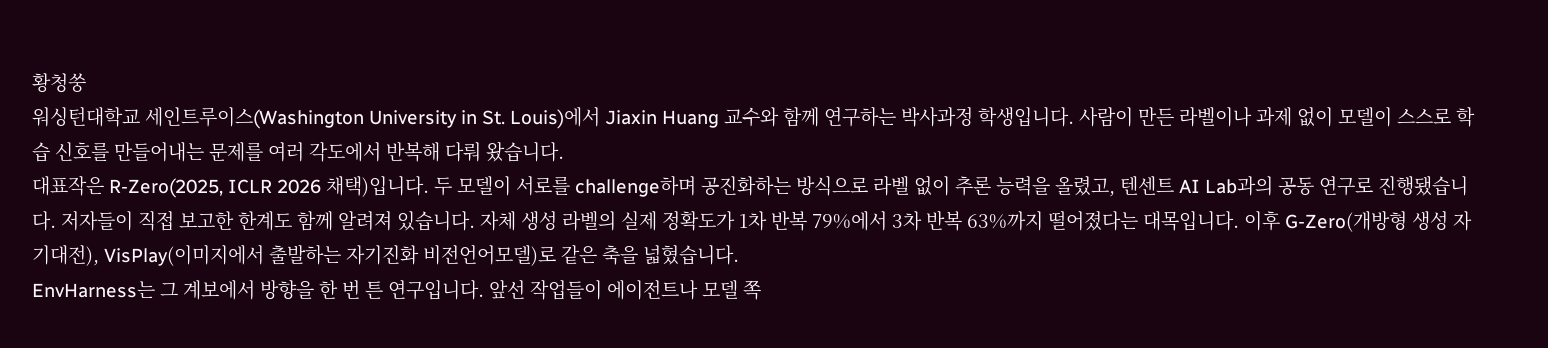황청쑹
워싱턴대학교 세인트루이스(Washington University in St. Louis)에서 Jiaxin Huang 교수와 함께 연구하는 박사과정 학생입니다. 사람이 만든 라벨이나 과제 없이 모델이 스스로 학습 신호를 만들어내는 문제를 여러 각도에서 반복해 다뤄 왔습니다.
대표작은 R-Zero(2025, ICLR 2026 채택)입니다. 두 모델이 서로를 challenge하며 공진화하는 방식으로 라벨 없이 추론 능력을 올렸고, 텐센트 AI Lab과의 공동 연구로 진행됐습니다. 저자들이 직접 보고한 한계도 함께 알려져 있습니다. 자체 생성 라벨의 실제 정확도가 1차 반복 79%에서 3차 반복 63%까지 떨어졌다는 대목입니다. 이후 G-Zero(개방형 생성 자기대전), VisPlay(이미지에서 출발하는 자기진화 비전언어모델)로 같은 축을 넓혔습니다.
EnvHarness는 그 계보에서 방향을 한 번 튼 연구입니다. 앞선 작업들이 에이전트나 모델 쪽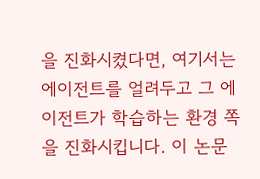을 진화시켰다면, 여기서는 에이전트를 얼려두고 그 에이전트가 학습하는 환경 쪽을 진화시킵니다. 이 논문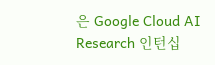은 Google Cloud AI Research 인턴십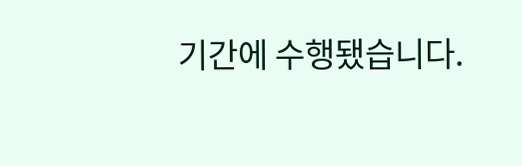기간에 수행됐습니다.